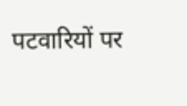पटवारियों पर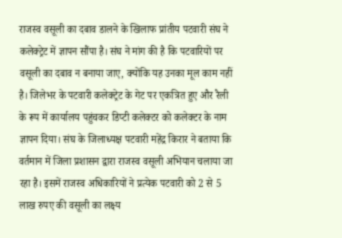राजस्व वसूली का दबाव डालने के खिलाफ प्रांतीय पटवारी संघ ने कलेक्ट्रेट में ज्ञापन सौंपा है। संघ ने मांग की है कि पटवारियों पर वसूली का दबाव न बनाया जाए, क्योंकि यह उनका मूल काम नहीं है। जिलेभर के पटवारी कलेक्ट्रेट के गेट पर एकत्रित हुए और रैली के रूप में कार्यालय पहुंचकर डिप्टी कलेक्टर को कलेक्टर के नाम ज्ञापन दिया। संघ के जिलाध्यक्ष पटवारी महेंद्र किरार ने बताया कि वर्तमान में जिला प्रशासन द्वारा राजस्व वसूली अभियान चलाया जा रहा है। इसमें राजस्व अधिकारियों ने प्रत्येक पटवारी को 2 से 5 लाख रुपए की वसूली का लक्ष्य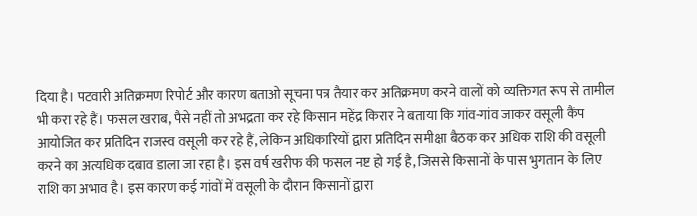दिया है। पटवारी अतिक्रमण रिपोर्ट और कारण बताओ सूचना पत्र तैयार कर अतिक्रमण करने वालों को व्यक्तिगत रूप से तामील भी करा रहे हैं। फसल खराब, पैसे नहीं तो अभद्रता कर रहे किसान महेंद्र किरार ने बताया कि गांव-गांव जाकर वसूली कैंप आयोजित कर प्रतिदिन राजस्व वसूली कर रहे हैं, लेकिन अधिकारियों द्वारा प्रतिदिन समीक्षा बैठक कर अधिक राशि की वसूली करने का अत्यधिक दबाव डाला जा रहा है। इस वर्ष खरीफ की फसल नष्ट हो गई है, जिससे किसानों के पास भुगतान के लिए राशि का अभाव है। इस कारण कई गांवों में वसूली के दौरान किसानों द्वारा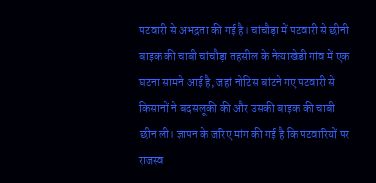पटवारी से अभद्रता की गई है। चांचौड़ा में पटवारी से छीनी बाइक की चाबी चांचौड़ा तहसील के नेत्याखेडी गांव में एक घटना सामने आई है, जहां नोटिस बांटने गए पटवारी से किसानों ने बदसलूकी की और उसकी बाइक की चाबी छीन ली। ज्ञापन के जरिए मांग की गई है कि पटवारियों पर राजस्व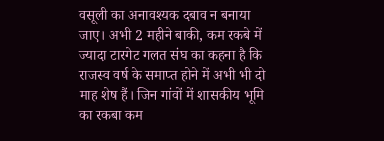वसूली का अनावश्यक दबाव न बनाया जाए। अभी 2 महीने बाकी, कम रकबे में ज्यादा टारगेट गलत संघ का कहना है कि राजस्व वर्ष के समाप्त होने में अभी भी दो माह शेष हैं। जिन गांवों में शासकीय भूमि का रकबा कम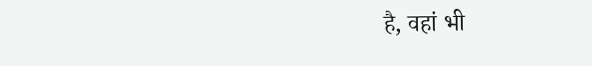है, वहां भी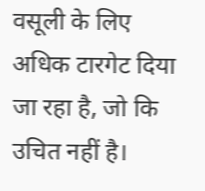वसूली के लिए अधिक टारगेट दिया जा रहा है, जो कि उचित नहीं है।